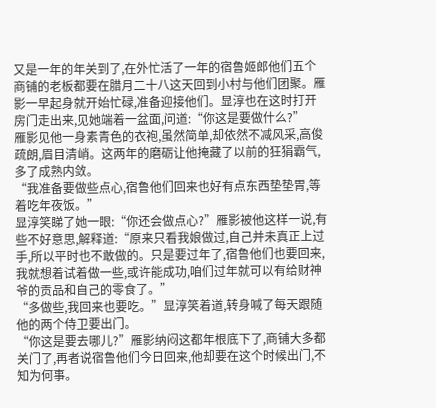又是一年的年关到了,在外忙活了一年的宿鲁姬郎他们五个商铺的老板都要在腊月二十八这天回到小村与他们团聚。雁影一早起身就开始忙碌,准备迎接他们。显淳也在这时打开房门走出来,见她端着一盆面,问道:“你这是要做什么?”
雁影见他一身素青色的衣袍,虽然简单,却依然不减风采,高俊疏朗,眉目清峭。这两年的磨砺让他掩藏了以前的狂狷霸气,多了成熟内敛。
“我准备要做些点心,宿鲁他们回来也好有点东西垫垫胃,等着吃年夜饭。”
显淳笑睇了她一眼:“你还会做点心?”雁影被他这样一说,有些不好意思,解释道:“原来只看我娘做过,自己并未真正上过手,所以平时也不敢做的。只是要过年了,宿鲁他们也要回来,我就想着试着做一些,或许能成功,咱们过年就可以有给财神爷的贡品和自己的零食了。”
“多做些,我回来也要吃。”显淳笑着道,转身喊了每天跟随他的两个侍卫要出门。
“你这是要去哪儿?”雁影纳闷这都年根底下了,商铺大多都关门了,再者说宿鲁他们今日回来,他却要在这个时候出门,不知为何事。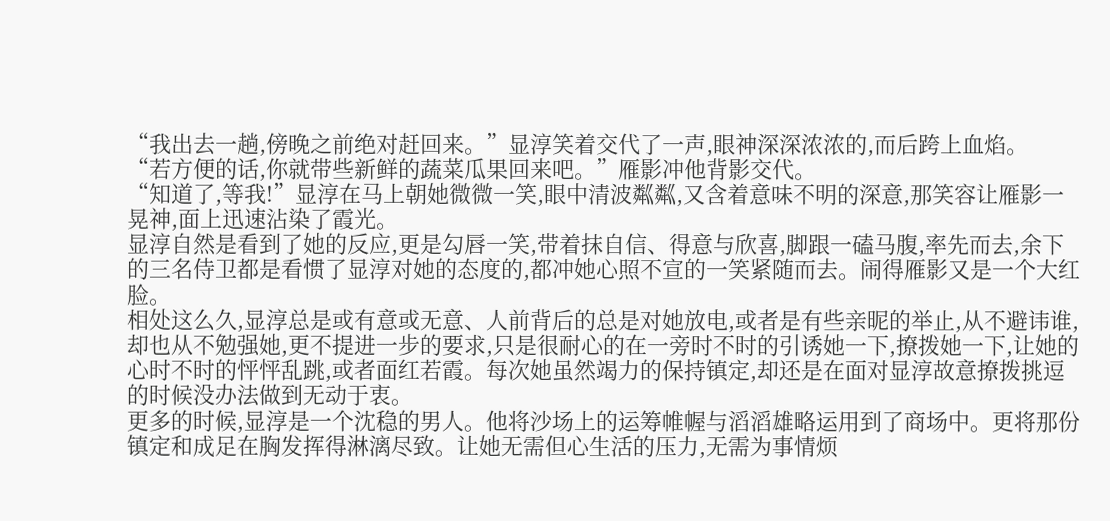“我出去一趟,傍晚之前绝对赶回来。”显淳笑着交代了一声,眼神深深浓浓的,而后跨上血焰。
“若方便的话,你就带些新鲜的蔬菜瓜果回来吧。”雁影冲他背影交代。
“知道了,等我!”显淳在马上朝她微微一笑,眼中清波粼粼,又含着意味不明的深意,那笑容让雁影一晃神,面上迅速沾染了霞光。
显淳自然是看到了她的反应,更是勾唇一笑,带着抹自信、得意与欣喜,脚跟一磕马腹,率先而去,余下的三名侍卫都是看惯了显淳对她的态度的,都冲她心照不宣的一笑紧随而去。闹得雁影又是一个大红脸。
相处这么久,显淳总是或有意或无意、人前背后的总是对她放电,或者是有些亲昵的举止,从不避讳谁,却也从不勉强她,更不提进一步的要求,只是很耐心的在一旁时不时的引诱她一下,撩拨她一下,让她的心时不时的怦怦乱跳,或者面红若霞。每次她虽然竭力的保持镇定,却还是在面对显淳故意撩拨挑逗的时候没办法做到无动于衷。
更多的时候,显淳是一个沈稳的男人。他将沙场上的运筹帷幄与滔滔雄略运用到了商场中。更将那份镇定和成足在胸发挥得淋漓尽致。让她无需但心生活的压力,无需为事情烦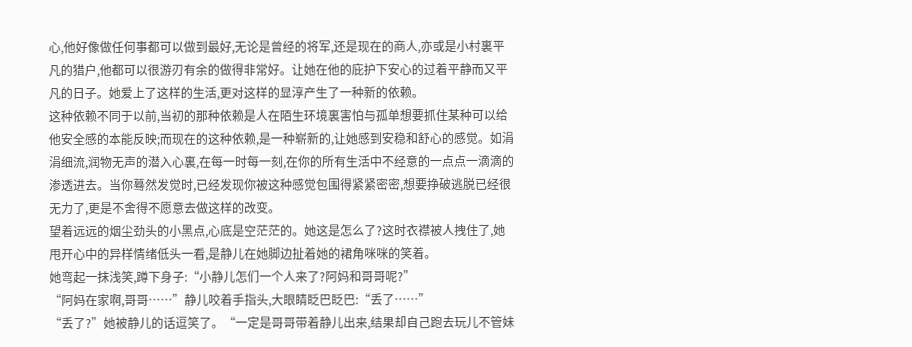心,他好像做任何事都可以做到最好,无论是曾经的将军,还是现在的商人,亦或是小村裏平凡的猎户,他都可以很游刃有余的做得非常好。让她在他的庇护下安心的过着平静而又平凡的日子。她爱上了这样的生活,更对这样的显淳产生了一种新的依赖。
这种依赖不同于以前,当初的那种依赖是人在陌生环境裏害怕与孤单想要抓住某种可以给他安全感的本能反映;而现在的这种依赖,是一种崭新的,让她感到安稳和舒心的感觉。如涓涓细流,润物无声的潜入心裏,在每一时每一刻,在你的所有生活中不经意的一点点一滴滴的渗透进去。当你蓦然发觉时,已经发现你被这种感觉包围得紧紧密密,想要挣破逃脱已经很无力了,更是不舍得不愿意去做这样的改变。
望着远远的烟尘劲头的小黑点,心底是空茫茫的。她这是怎么了?这时衣襟被人拽住了,她甩开心中的异样情绪低头一看,是静儿在她脚边扯着她的裙角咪咪的笑着。
她弯起一抹浅笑,蹲下身子:“小静儿怎们一个人来了?阿妈和哥哥呢?”
“阿妈在家啊,哥哥……”静儿咬着手指头,大眼睛眨巴眨巴:“丢了……”
“丢了?”她被静儿的话逗笑了。“一定是哥哥带着静儿出来,结果却自己跑去玩儿不管妹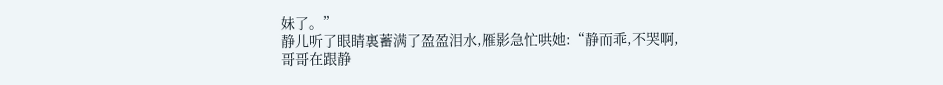妹了。”
静儿听了眼睛裏蓄满了盈盈泪水,雁影急忙哄她:“静而乖,不哭啊,哥哥在跟静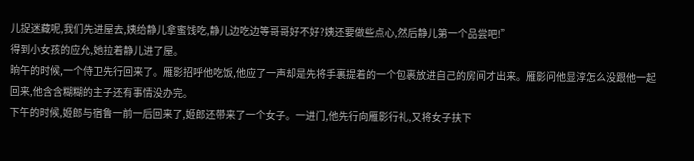儿捉迷藏呢,我们先进屋去,姨给静儿拿蜜饯吃,静儿边吃边等哥哥好不好?姨还要做些点心,然后静儿第一个品尝吧!”
得到小女孩的应允,她拉着静儿进了屋。
晌午的时候,一个侍卫先行回来了。雁影招呼他吃饭,他应了一声却是先将手裏提着的一个包裹放进自己的房间才出来。雁影问他显淳怎么没跟他一起回来,他含含糊糊的主子还有事情没办完。
下午的时候,姬郎与宿鲁一前一后回来了,姬郎还带来了一个女子。一进门,他先行向雁影行礼,又将女子扶下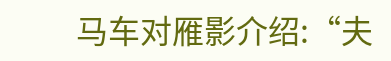马车对雁影介绍:“夫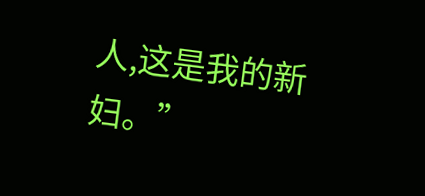人,这是我的新妇。”